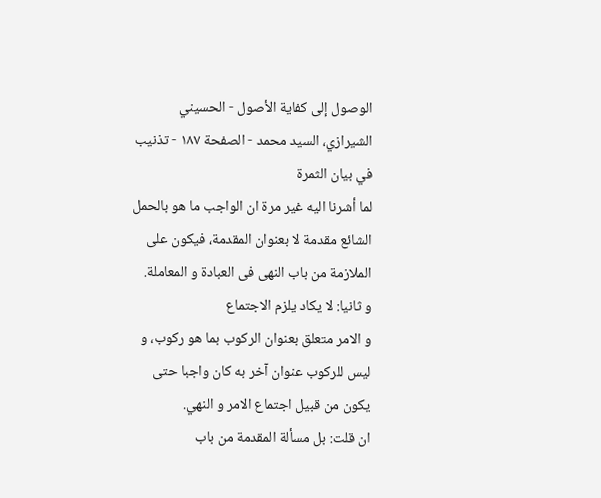الوصول إلى كفاية الأصول - الحسيني الشيرازي، السيد محمد - الصفحة ١٨٧ - تذنيب في بيان الثمرة
لما أشرنا اليه غير مرة ان الواجب ما هو بالحمل الشائع مقدمة لا بعنوان المقدمة، فيكون على الملازمة من باب النهى فى العبادة و المعاملة.
و ثانيا: لا يكاد يلزم الاجتماع
و الامر متعلق بعنوان الركوب بما هو ركوب، و ليس للركوب عنوان آخر به كان واجبا حتى يكون من قبيل اجتماع الامر و النهي.
ان قلت: بل مسألة المقدمة من باب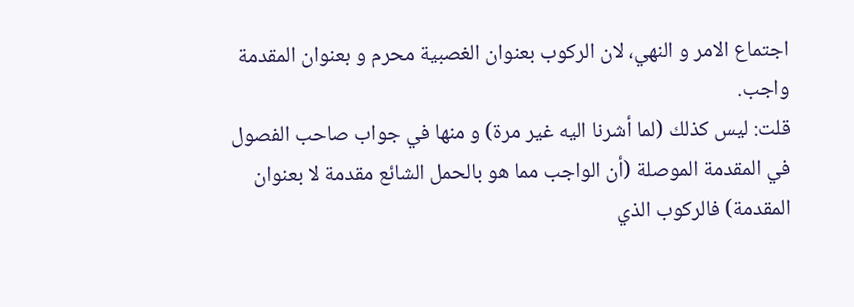اجتماع الامر و النهي، لان الركوب بعنوان الغصبية محرم و بعنوان المقدمة واجب.
قلت: ليس كذلك (لما أشرنا اليه غير مرة) و منها في جواب صاحب الفصول في المقدمة الموصلة (أن الواجب مما هو بالحمل الشائع مقدمة لا بعنوان المقدمة) فالركوب الذي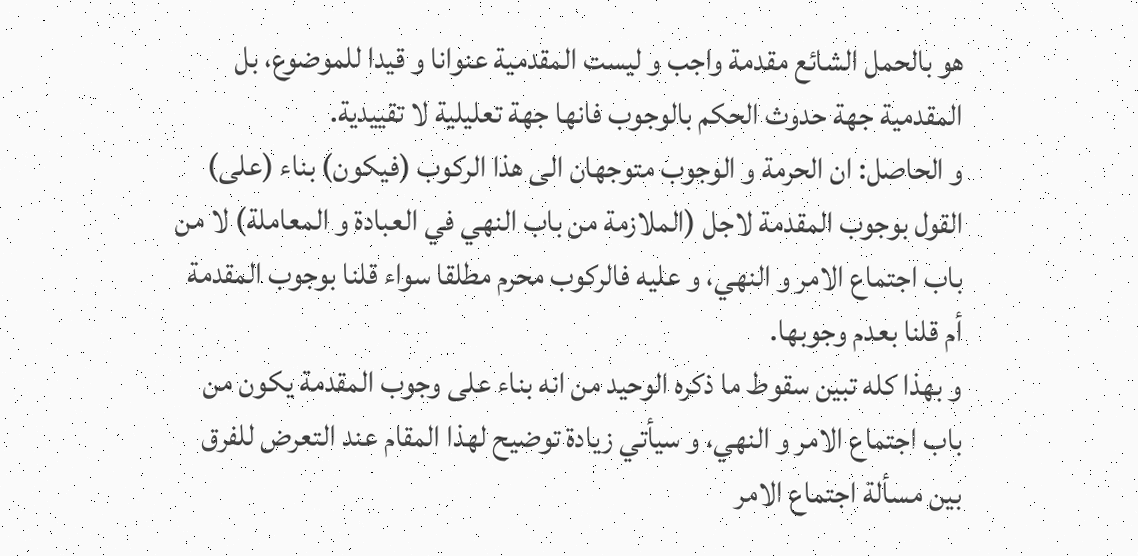هو بالحمل الشائع مقدمة واجب و ليست المقدمية عنوانا و قيدا للموضوع، بل المقدمية جهة حدوث الحكم بالوجوب فانها جهة تعليلية لا تقييدية.
و الحاصل: ان الحرمة و الوجوب متوجهان الى هذا الركوب (فيكون) بناء (على) القول بوجوب المقدمة لاجل (الملازمة من باب النهي في العبادة و المعاملة) لا من باب اجتماع الامر و النهي، و عليه فالركوب محرم مطلقا سواء قلنا بوجوب المقدمة أم قلنا بعدم وجوبها.
و بهذا كله تبين سقوط ما ذكره الوحيد من انه بناء على وجوب المقدمة يكون من باب اجتماع الامر و النهي، و سيأتي زيادة توضيح لهذا المقام عند التعرض للفرق بين مسألة اجتماع الامر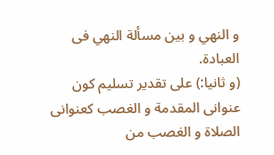و النهي و بين مسألة النهي فى العبادة.
(و ثانيا:) على تقدير تسليم كون عنوانى المقدمة و الغصب كعنوانى الصلاة و الغصب من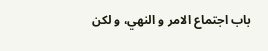باب اجتماع الامر و النهي، و لكن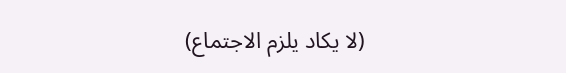(لا يكاد يلزم الاجتماع)